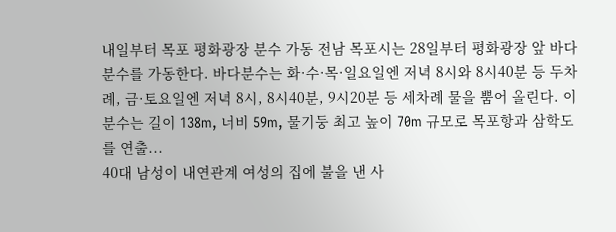내일부터 목포 평화광장 분수 가동 전남 목포시는 28일부터 평화광장 앞 바다분수를 가동한다. 바다분수는 화·수·목·일요일엔 저녁 8시와 8시40분 등 두차례, 금·토요일엔 저녁 8시, 8시40분, 9시20분 등 세차례 물을 뿜어 올린다. 이 분수는 길이 138m, 너비 59m, 물기둥 최고 높이 70m 규모로 목포항과 삼학도를 연출...
40대 남성이 내연관계 여성의 집에 불을 낸 사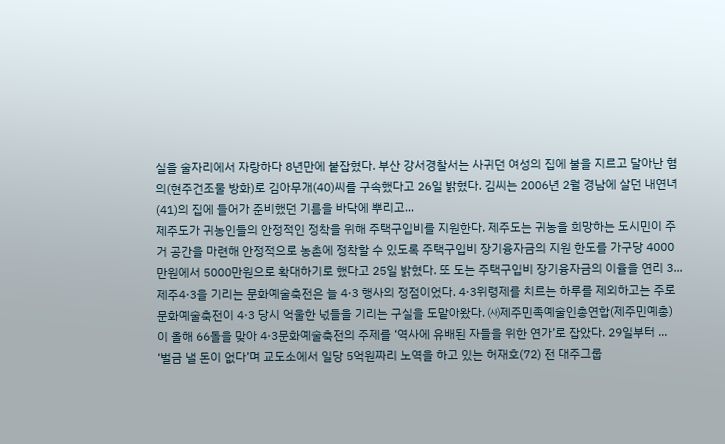실을 술자리에서 자랑하다 8년만에 붙잡혔다. 부산 강서경찰서는 사귀던 여성의 집에 불을 지르고 달아난 혐의(현주건조물 방화)로 김아무개(40)씨를 구속했다고 26일 밝혔다. 김씨는 2006년 2월 경남에 살던 내연녀(41)의 집에 들어가 준비했던 기름을 바닥에 뿌리고...
제주도가 귀농인들의 안정적인 정착을 위해 주택구입비를 지원한다. 제주도는 귀농을 희망하는 도시민이 주거 공간을 마련해 안정적으로 농촌에 정착할 수 있도록 주택구입비 장기융자금의 지원 한도를 가구당 4000만원에서 5000만원으로 확대하기로 했다고 25일 밝혔다. 또 도는 주택구입비 장기융자금의 이율을 연리 3...
제주4·3을 기리는 문화예술축전은 늘 4·3 행사의 정점이었다. 4·3위령제를 치르는 하루를 제외하고는 주로 문화예술축전이 4·3 당시 억울한 넋들을 기리는 구실을 도맡아왔다. ㈔제주민족예술인총연합(제주민예총)이 올해 66돌을 맞아 4·3문화예술축전의 주제를 ‘역사에 유배된 자들을 위한 연가’로 잡았다. 29일부터 ...
‘벌금 낼 돈이 없다’며 교도소에서 일당 5억원짜리 노역을 하고 있는 허재호(72) 전 대주그룹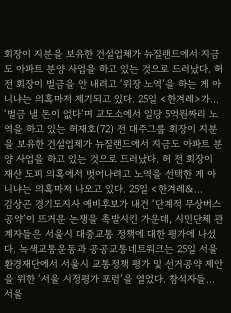회장이 지분을 보유한 건설업체가 뉴질랜드에서 지금도 아파트 분양 사업을 하고 있는 것으로 드러났다. 허 전 회장이 벌금을 안 내려고 ‘위장 노역’을 하는 게 아니냐는 의혹마저 제기되고 있다. 25일 <한겨레>가...
‘벌금 낼 돈이 없다’며 교도소에서 일당 5억원짜리 노역을 하고 있는 허재호(72) 전 대주그룹 회장이 지분을 보유한 건설업체가 뉴질랜드에서 지금도 아파트 분양 사업을 하고 있는 것으로 드러났다. 허 전 회장이 재산 도피 의혹에서 벗어나려고 노역을 선택한 게 아니냐는 의혹마저 나오고 있다. 25일 <한겨레&...
김상곤 경기도지사 예비후보가 내건 ‘단계적 무상버스 공약’이 뜨거운 논쟁을 촉발시킨 가운데, 시민단체 관계자들은 서울시 대중교통 정책에 대한 평가에 나섰다. 녹색교통운동과 공공교통네트워크는 25일 서울 환경재단에서 서울시 교통정책 평가 및 선거공약 제안을 위한 ‘서울 시정평가 포럼’을 열었다. 참석자들...
서울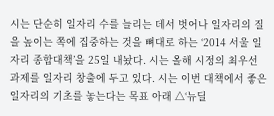시는 단순히 일자리 수를 늘리는 데서 벗어나 일자리의 질을 높이는 쪽에 집중하는 것을 뼈대로 하는 ‘2014 서울 일자리 종합대책’을 25일 내놨다. 시는 올해 시정의 최우선 과제를 일자리 창출에 두고 있다. 시는 이번 대책에서 좋은 일자리의 기초를 놓는다는 목표 아래 △‘뉴딜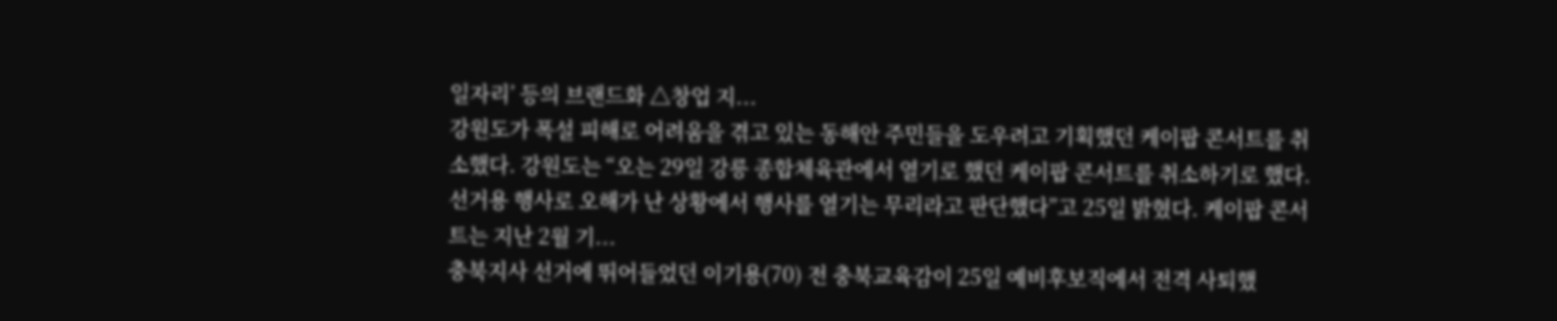일자리’ 등의 브랜드화 △창업 지...
강원도가 폭설 피해로 어려움을 겪고 있는 동해안 주민들을 도우려고 기획했던 케이팝 콘서트를 취소했다. 강원도는 “오는 29일 강릉 종합체육관에서 열기로 했던 케이팝 콘서트를 취소하기로 했다. 선거용 행사로 오해가 난 상황에서 행사를 열기는 무리라고 판단했다”고 25일 밝혔다. 케이팝 콘서트는 지난 2월 기...
충북지사 선거에 뛰어들었던 이기용(70) 전 충북교육감이 25일 예비후보직에서 전격 사퇴했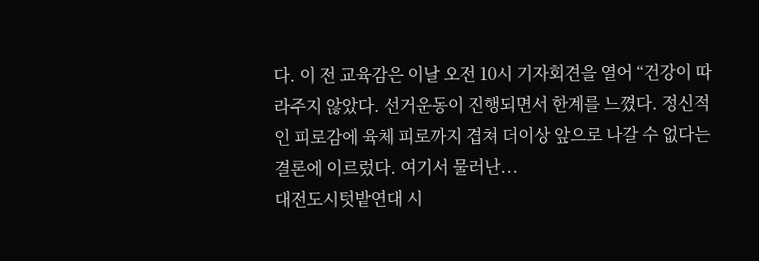다. 이 전 교육감은 이날 오전 10시 기자회견을 열어 “건강이 따라주지 않았다. 선거운동이 진행되면서 한계를 느꼈다. 정신적인 피로감에 육체 피로까지 겹쳐 더이상 앞으로 나갈 수 없다는 결론에 이르렀다. 여기서 물러난...
대전도시텃밭연대 시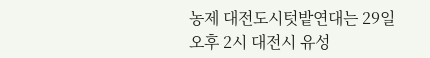농제 대전도시텃밭연대는 29일 오후 2시 대전시 유성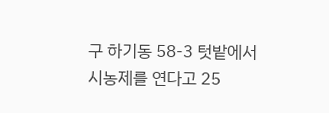구 하기동 58-3 텃밭에서 시농제를 연다고 25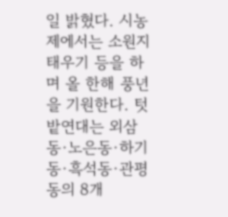일 밝혔다. 시농제에서는 소원지 태우기 등을 하며 올 한해 풍년을 기원한다. 텃밭연대는 외삼동·노은동·하기동·흑석동·관평동의 8개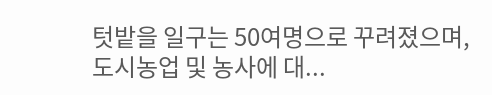텃밭을 일구는 50여명으로 꾸려졌으며, 도시농업 및 농사에 대...